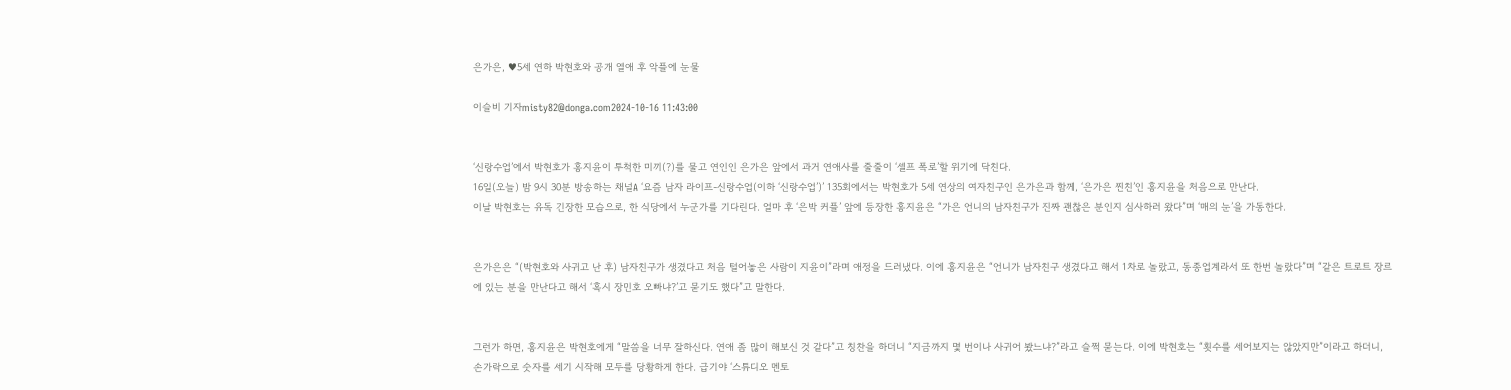은가은, ♥5세 연하 박현호와 공개 열애 후 악플에 눈물

이슬비 기자misty82@donga.com2024-10-16 11:43:00


‘신랑수업’에서 박현호가 홍지윤이 투척한 미끼(?)를 물고 연인인 은가은 앞에서 과거 연애사를 줄줄이 ‘셀프 폭로’할 위기에 닥친다.
16일(오늘) 밤 9시 30분 방송하는 채널A ‘요즘 남자 라이프-신랑수업(이하 ‘신랑수업’)’ 135회에서는 박현호가 5세 연상의 여자친구인 은가은과 함께, ‘은가은 찐친’인 홍지윤을 처음으로 만난다.
이날 박현호는 유독 긴장한 모습으로, 한 식당에서 누군가를 기다린다. 얼마 후 ‘은박 커플’ 앞에 등장한 홍지윤은 “가은 언니의 남자친구가 진짜 괜찮은 분인지 심사하러 왔다”며 ‘매의 눈’을 가동한다.


은가은은 “(박현호와 사귀고 난 후) 남자친구가 생겼다고 처음 털어놓은 사람이 지윤이”라며 애정을 드러냈다. 이에 홍지윤은 “언니가 남자친구 생겼다고 해서 1차로 놀랐고, 동종업계라서 또 한번 놀랐다”며 “같은 트로트 장르에 있는 분을 만난다고 해서 ‘혹시 장민호 오빠냐?’고 묻기도 했다”고 말한다.


그런가 하면, 홍지윤은 박현호에게 “말씀을 너무 잘하신다. 연애 좀 많이 해보신 것 같다”고 칭찬을 하더니 “지금까지 몇 번이나 사귀어 봤느냐?”라고 슬쩍 묻는다. 이에 박현호는 “횟수를 세어보지는 않았지만”이라고 하더니, 손가락으로 숫자를 세기 시작해 모두를 당황하게 한다. 급기야 ‘스튜디오 멘토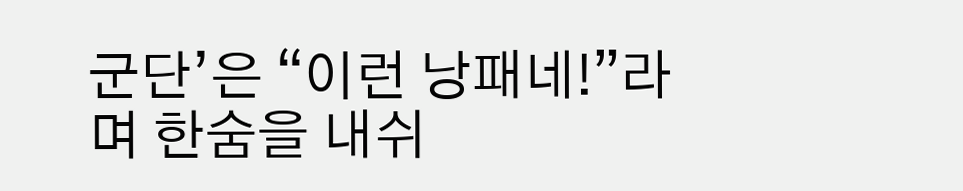군단’은 “이런 낭패네!”라며 한숨을 내쉬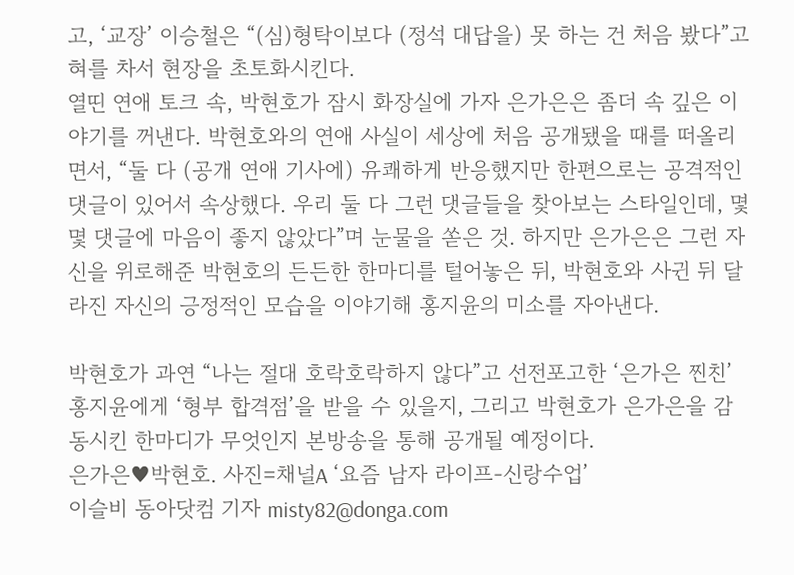고, ‘교장’ 이승철은 “(심)형탁이보다 (정석 대답을) 못 하는 건 처음 봤다”고 혀를 차서 현장을 초토화시킨다.
열띤 연애 토크 속, 박현호가 잠시 화장실에 가자 은가은은 좀더 속 깊은 이야기를 꺼낸다. 박현호와의 연애 사실이 세상에 처음 공개됐을 때를 떠올리면서, “둘 다 (공개 연애 기사에) 유쾌하게 반응했지만 한편으로는 공격적인 댓글이 있어서 속상했다. 우리 둘 다 그런 댓글들을 찾아보는 스타일인데, 몇몇 댓글에 마음이 좋지 않았다”며 눈물을 쏟은 것. 하지만 은가은은 그런 자신을 위로해준 박현호의 든든한 한마디를 털어놓은 뒤, 박현호와 사귄 뒤 달라진 자신의 긍정적인 모습을 이야기해 홍지윤의 미소를 자아낸다.

박현호가 과연 “나는 절대 호락호락하지 않다”고 선전포고한 ‘은가은 찐친’ 홍지윤에게 ‘형부 합격점’을 받을 수 있을지, 그리고 박현호가 은가은을 감동시킨 한마디가 무엇인지 본방송을 통해 공개될 예정이다.
은가은♥박현호. 사진=채널A ‘요즘 남자 라이프-신랑수업’
이슬비 동아닷컴 기자 misty82@donga.com